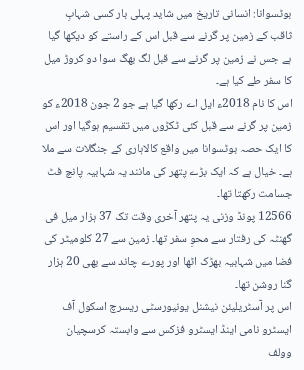بوٹسوانا: انسانی تاریخ میں شاید پہلی بار کسی شہابِ ثاقب کے زمین پر گرنے سے قبل اس کے راستے کو دیکھا گیا ہے جس نے زمین پر گرنے سے قبل لگ بھگ سوا دو کروڑ میل کا سفر طے کیا ہے۔
اس کا نام 2018ء ایل اے رکھا گیا ہے جو 2 جون 2018ء کو زمین پر گرنے سے قبل کئی ٹکڑوں میں تقسیم ہوگیا اور اس کا ایک حصہ بوٹسوانا میں واقع کالاہاری کے جنگلات سے ملا ہے۔ خیال ہے کہ ایک بڑے پتھر کی مانند یہ شہابیہ پانچ فٹ جسامت رکھتا تھا۔
12566 پونڈ وزنی یہ پتھر آخری وقت تک 37 ہزار میل فی گھنٹہ کی رفتار سے محوِ سفر تھا۔ زمین سے 27 کلومیٹر کی فضا میں شہابیہ بھڑک اٹھا اور پورے چاند سے بھی 20 ہزار گنا روشن تھا۔
اس پر آسٹریلیئن نیشنل یونیورسٹی ریسرچ اسکول آف ایسٹرو نامی اینڈ ایسٹرو فزکس سے وابستہ کرسچیان وولف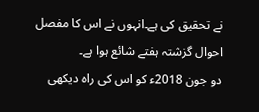نے تحقیق کی ہے۔انہوں نے اس کا مفصل احوال گزشتہ ہفتے شائع ہوا ہے۔
دو جون 2018ء کو اس کی راہ دیکھی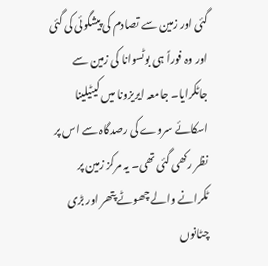گئی اور زمین سے تصادم کی پیشگوئی کی گئی اور وہ فوراً ہی بوٹسوانا کی زمین سے جاٹکرایا۔ جامعہ ایریزونا میں کیٹیلینا اسکائے سروے کی رصدگاہ سے اس پر نظر رکھی گئی تھی۔ یہ مرکز زمین پر ٹکرانے والے چھوٹے پتھر اور بڑی چٹانوں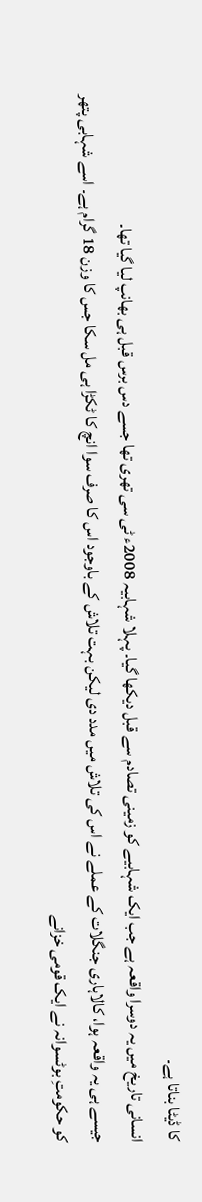کا ڈیٹا بناتا ہے۔
انسانی تاریخ میں یہ دوسرا واقعہ ہے جب ایک شہابیے کو زمینی تصادم سے قبل دیکھا گیا۔ پہلا شہابیہ 2008ء ٹی سی تھری تھا جسے دس برس قبل ہی بھانپ لیا گیا تھا۔
جیسے ہی یہ واقعہ ہوا، کالاہاری جنگلات کے عملے نے اس کی تلاش میں مدد دی لیکن بہت تلاش کے باوجود اس کا صرف سوا انچ کا ٹکڑا ہی مل سکا جس کا وزن 18 گرام ہے۔ اسے شہابی پتھر کو حکومتِ بوٹسوانہ نے ایک قومی خزانے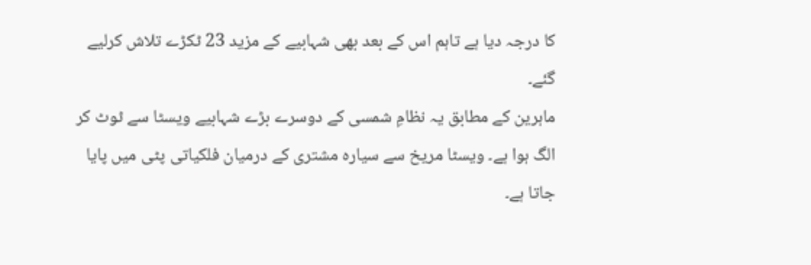کا درجہ دیا ہے تاہم اس کے بعد بھی شہابیے کے مزید 23 ٹکڑے تلاش کرلیے گئے۔
ماہرین کے مطابق یہ نظامِ شمسی کے دوسرے بڑے شہابیے ویسٹا سے ٹوٹ کر الگ ہوا ہے۔ ویسٹا مریخ سے سیارہ مشتری کے درمیان فلکیاتی پٹی میں پایا جاتا ہے۔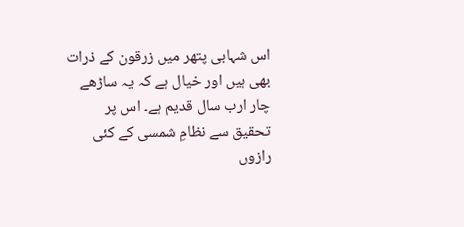اس شہابی پتھر میں زرقون کے ذرات بھی ہیں اور خیال ہے کہ یہ ساڑھے چار ارب سال قدیم ہے۔ اس پر تحقیق سے نظامِ شمسی کے کئی رازوں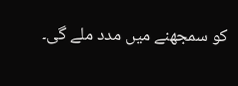کو سمجھنے میں مدد ملے گی۔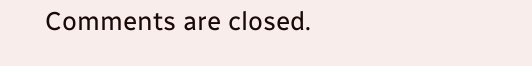Comments are closed.